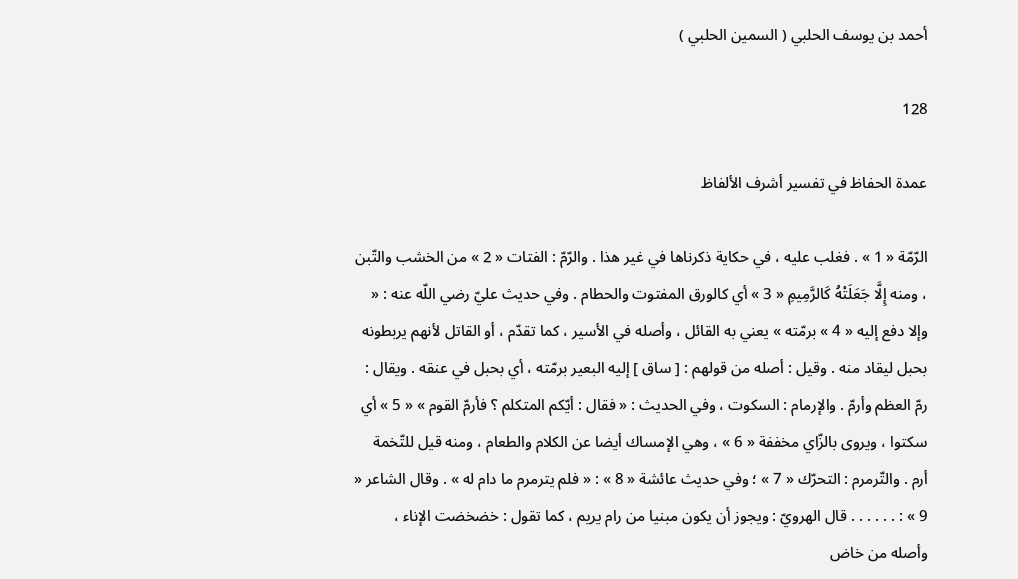أحمد بن يوسف الحلبي ( السمين الحلبي )

128

عمدة الحفاظ في تفسير أشرف الألفاظ

الرّمّة « 1 » . فغلب عليه ، في حكاية ذكرناها في غير هذا . والرّمّ : الفتات « 2 » من الخشب والتّبن ، ومنه إِلَّا جَعَلَتْهُ كَالرَّمِيمِ « 3 » أي كالورق المفتوت والحطام . وفي حديث عليّ رضي اللّه عنه : « وإلا دفع إليه « 4 » برمّته » يعني به القائل ، وأصله في الأسير ، كما تقدّم ، أو القاتل لأنهم يربطونه بحبل ليقاد منه . وقيل : أصله من قولهم : [ ساق ] إليه البعير برمّته ، أي بحبل في عنقه . ويقال : رمّ العظم وأرمّ . والإرمام : السكوت ، وفي الحديث : « فقال : أيّكم المتكلم ؟ فأرمّ القوم » « 5 » أي سكتوا ، ويروى بالزّاي مخففة « 6 » ، وهي الإمساك أيضا عن الكلام والطعام ، ومنه قيل للتّخمة أرم . والتّرمرم : التحرّك « 7 » ؛ وفي حديث عائشة « 8 » : « فلم يترمرم ما دام له » . وقال الشاعر « 9 » : . . . . . . قال الهرويّ : ويجوز أن يكون مبنيا من رام يريم ، كما تقول : خضخضت الإناء ، وأصله من خاض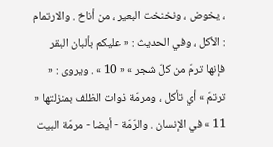، يخوض ، ونخنخت البعير ، من أناخ . والارتمام : الأكل ، وفي الحديث : « عليكم بألبان البقر فإنها ترمّ من كلّ شجر » « 10 » . ويروى : « ترتمّ » أي تأكل ، ومرمّة ذوات الظلف بمنزلتها « 11 » في الإنسان . والرّمّة - أيضا - مرمّة البيت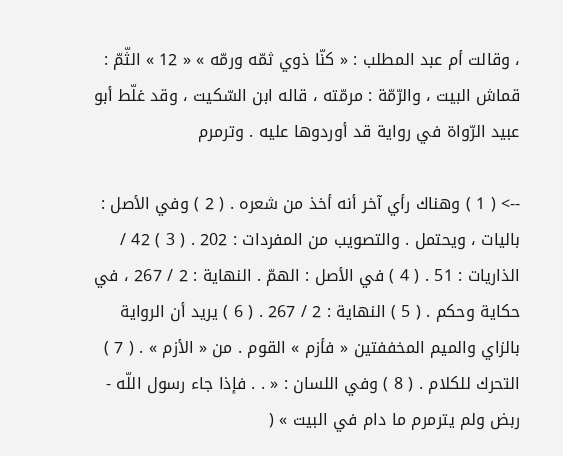، وقالت أم عبد المطلب : « كنّا ذوي ثمّه ورمّه » « 12 » الثّمّ : قماش البيت ، والرّمّة : مرمّته ، قاله ابن السّكيت ، وقد غلّط أبو عبيد الرّواة في رواية قد أوردوها عليه . وترمرم

--> ( 1 ) وهناك رأي آخر أنه أخذ من شعره . ( 2 ) وفي الأصل : باليات ، ويحتمل . والتصويب من المفردات : 202 . ( 3 ) 42 / الذاريات : 51 . ( 4 ) في الأصل : الهمّ . النهاية : 2 / 267 ، في حكاية وحكم . ( 5 ) النهاية : 2 / 267 . ( 6 ) يريد أن الرواية بالزاي والميم المخففتين « فأزم » القوم . من « الأزم » . ( 7 ) التحرك للكلام . ( 8 ) وفي اللسان : « . . فإذا جاء رسول اللّه - ربض ولم يترمرم ما دام في البيت » (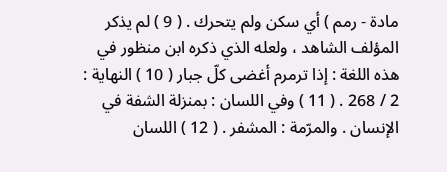مادة - رمم ) أي سكن ولم يتحرك . ( 9 ) لم يذكر المؤلف الشاهد ، ولعله الذي ذكره ابن منظور في هذه اللغة : إذا ترمرم أغضى كلّ جبار ( 10 ) النهاية : 2 / 268 . ( 11 ) وفي اللسان : بمنزلة الشفة في الإنسان . والمرّمة : المشفر . ( 12 ) اللسان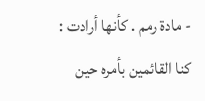- مادة رمم . كأنها أرادت : كنا القائمين بأمره حين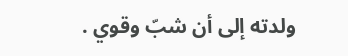ولدته إلى أن شبّ وقوي .